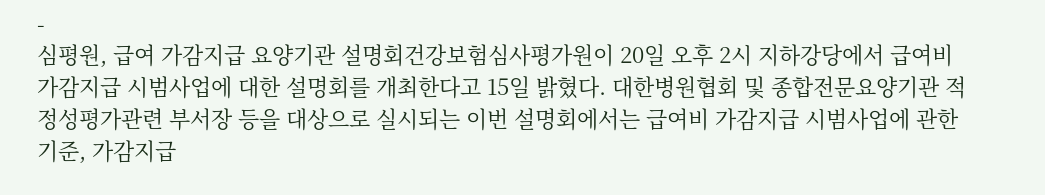-
심평원, 급여 가감지급 요양기관 설명회건강보험심사평가원이 20일 오후 2시 지하강당에서 급여비 가감지급 시범사업에 대한 설명회를 개최한다고 15일 밝혔다. 대한병원협회 및 종합전문요양기관 적정성평가관련 부서장 등을 대상으로 실시되는 이번 설명회에서는 급여비 가감지급 시범사업에 관한 기준, 가감지급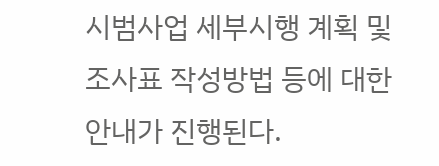시범사업 세부시행 계획 및 조사표 작성방법 등에 대한 안내가 진행된다.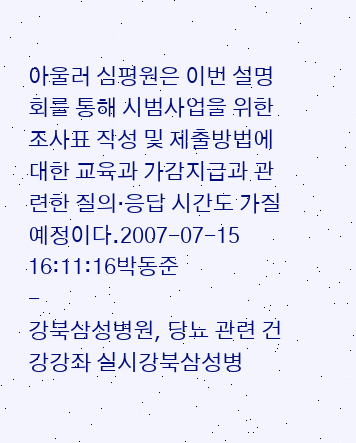아울러 심평원은 이번 설명회를 통해 시범사업을 위한 조사표 작성 및 제출방법에 대한 교육과 가감지급과 관련한 질의·응답 시간도 가질 예정이다.2007-07-15 16:11:16박동준
-
강북삼성병원, 당뇨 관련 건강강좌 실시강북삼성병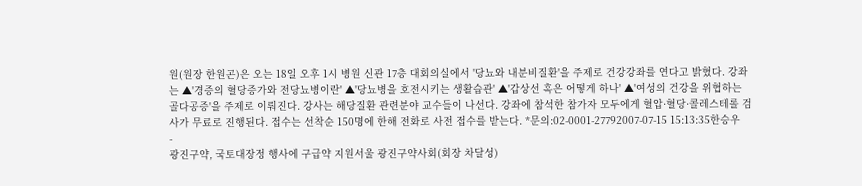원(원장 한원곤)은 오는 18일 오후 1시 병원 신관 17층 대회의실에서 '당뇨와 내분비질환'을 주제로 건강강좌를 연다고 밝혔다. 강좌는 ▲'경증의 혈당증가와 전당뇨병이란' ▲'당뇨병을 호전시키는 생활습관' ▲'갑상선 혹은 어떻게 하나' ▲'여성의 건강을 위협하는 골다공증'을 주제로 이뤄진다. 강사는 해당질환 관련분야 교수들이 나선다. 강좌에 참석한 참가자 모두에게 혈압·혈당·콜레스테롤 검사가 무료로 진행된다. 접수는 선착순 150명에 한해 전화로 사전 접수를 받는다. *문의:02-0001-27792007-07-15 15:13:35한승우
-
광진구약, 국토대장정 행사에 구급약 지원서울 광진구약사회(회장 차달성)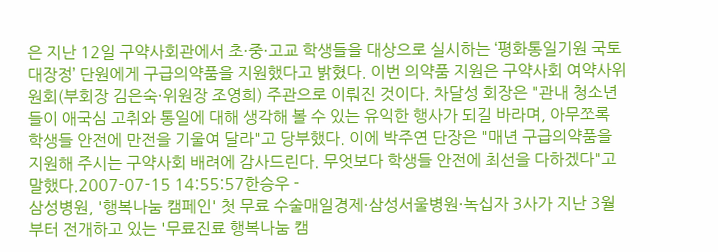은 지난 12일 구약사회관에서 초·중·고교 학생들을 대상으로 실시하는 ‘평화통일기원 국토대장정’ 단원에게 구급의약품을 지원했다고 밝혔다. 이번 의약품 지원은 구약사회 여약사위원회(부회장 김은숙·위원장 조영희) 주관으로 이뤄진 것이다. 차달성 회장은 "관내 청소년들이 애국심 고취와 통일에 대해 생각해 볼 수 있는 유익한 행사가 되길 바라며, 아무쪼록 학생들 안전에 만전을 기울여 달라"고 당부했다. 이에 박주연 단장은 "매년 구급의약품을 지원해 주시는 구약사회 배려에 감사드린다. 무엇보다 학생들 안전에 최선을 다하겠다"고 말했다.2007-07-15 14:55:57한승우 -
삼성병원, '행복나눔 캠페인' 첫 무료 수술매일경제·삼성서울병원·녹십자 3사가 지난 3월부터 전개하고 있는 '무료진료 행복나눔 캠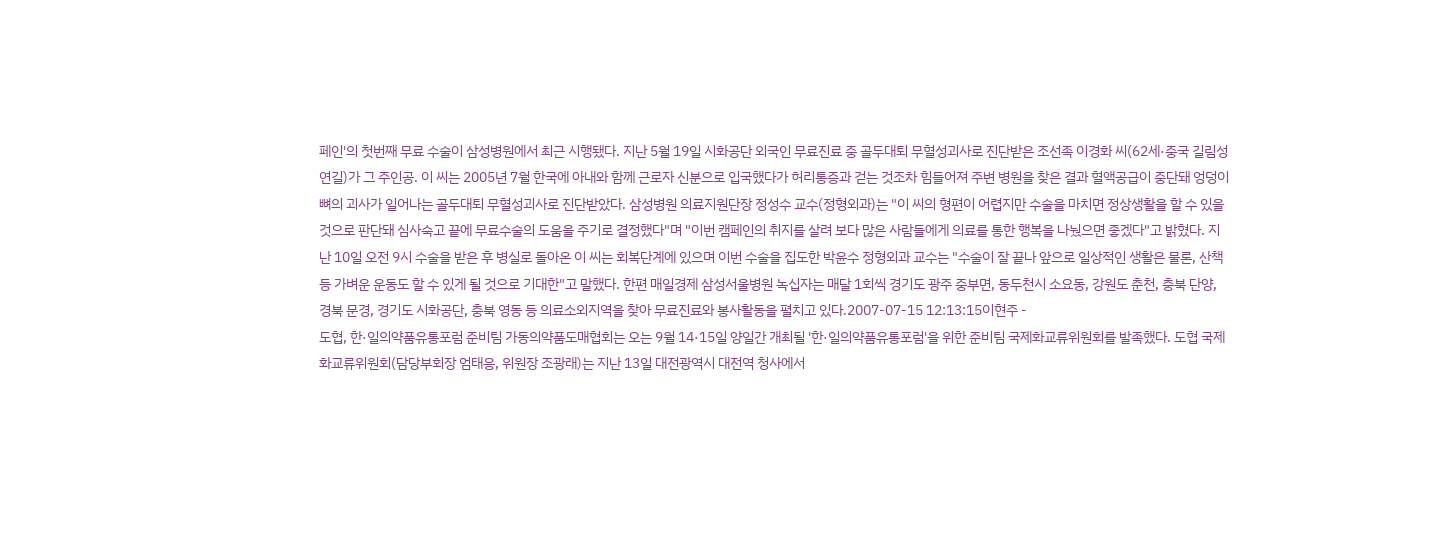페인'의 첫번째 무료 수술이 삼성병원에서 최근 시행됐다. 지난 5월 19일 시화공단 외국인 무료진료 중 골두대퇴 무혈성괴사로 진단받은 조선족 이경화 씨(62세·중국 길림성 연길)가 그 주인공. 이 씨는 2005년 7월 한국에 아내와 함께 근로자 신분으로 입국했다가 허리통증과 걷는 것조차 힘들어져 주변 병원을 찾은 결과 혈액공급이 중단돼 엉덩이 뼈의 괴사가 일어나는 골두대퇴 무혈성괴사로 진단받았다. 삼성병원 의료지원단장 정성수 교수(정형외과)는 "이 씨의 형편이 어렵지만 수술을 마치면 정상생활을 할 수 있을 것으로 판단돼 심사숙고 끝에 무료수술의 도움을 주기로 결정했다"며 "이번 캠페인의 취지를 살려 보다 많은 사람들에게 의료를 통한 행복을 나눴으면 좋겠다"고 밝혔다. 지난 10일 오전 9시 수술을 받은 후 병실로 돌아온 이 씨는 회복단계에 있으며 이번 수술을 집도한 박윤수 정형외과 교수는 "수술이 잘 끝나 앞으로 일상적인 생활은 물론, 산책 등 가벼운 운동도 할 수 있게 될 것으로 기대한"고 말했다. 한편 매일경제 삼성서울병원 녹십자는 매달 1회씩 경기도 광주 중부면, 동두천시 소요동, 강원도 춘천, 충북 단양, 경북 문경, 경기도 시화공단, 충북 영동 등 의료소외지역을 찾아 무료진료와 봉사활동을 펼치고 있다.2007-07-15 12:13:15이현주 -
도협, 한·일의약품유통포럼 준비팀 가동의약품도매협회는 오는 9월 14·15일 양일간 개최될 '한·일의약품유통포럼'을 위한 준비팀 국제화교류위원회를 발족했다. 도협 국제화교류위원회(담당부회장 엄태응, 위원장 조광래)는 지난 13일 대전광역시 대전역 청사에서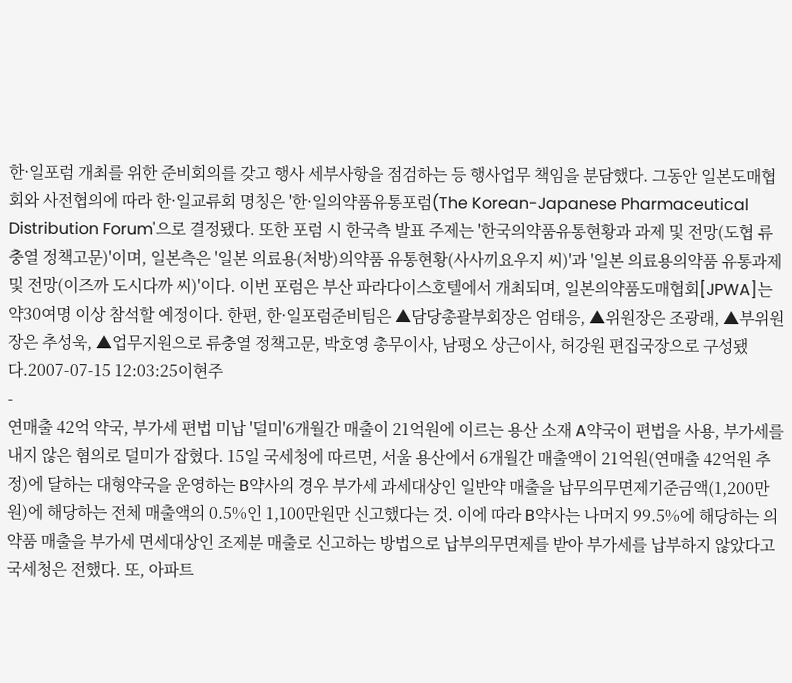한·일포럼 개최를 위한 준비회의를 갖고 행사 세부사항을 점검하는 등 행사업무 책임을 분담했다. 그동안 일본도매협회와 사전협의에 따라 한·일교류회 명칭은 '한·일의약품유통포럼(The Korean-Japanese Pharmaceutical Distribution Forum'으로 결정됐다. 또한 포럼 시 한국측 발표 주제는 '한국의약품유통현황과 과제 및 전망(도협 류충열 정책고문)'이며, 일본측은 '일본 의료용(처방)의약품 유통현황(사사끼요우지 씨)'과 '일본 의료용의약품 유통과제 및 전망(이즈까 도시다까 씨)'이다. 이번 포럼은 부산 파라다이스호텔에서 개최되며, 일본의약품도매협회[JPWA]는 약30여명 이상 참석할 예정이다. 한편, 한·일포럼준비팀은 ▲담당총괄부회장은 엄태응, ▲위원장은 조광래, ▲부위원장은 추성욱, ▲업무지원으로 류충열 정책고문, 박호영 총무이사, 남평오 상근이사, 허강원 편집국장으로 구성됐다.2007-07-15 12:03:25이현주
-
연매출 42억 약국, 부가세 편법 미납 '덜미'6개월간 매출이 21억원에 이르는 용산 소재 A약국이 편법을 사용, 부가세를 내지 않은 혐의로 덜미가 잡혔다. 15일 국세청에 따르면, 서울 용산에서 6개월간 매출액이 21억원(연매출 42억원 추정)에 달하는 대형약국을 운영하는 B약사의 경우 부가세 과세대상인 일반약 매출을 납무의무면제기준금액(1,200만원)에 해당하는 전체 매출액의 0.5%인 1,100만원만 신고했다는 것. 이에 따라 B약사는 나머지 99.5%에 해당하는 의약품 매출을 부가세 면세대상인 조제분 매출로 신고하는 방법으로 납부의무면제를 받아 부가세를 납부하지 않았다고 국세청은 전했다. 또, 아파트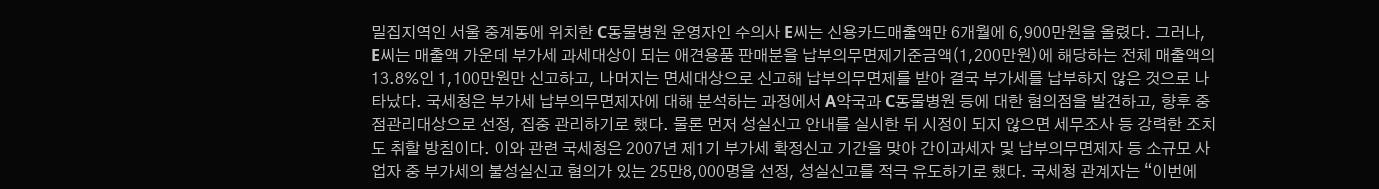밀집지역인 서울 중계동에 위치한 C동물병원 운영자인 수의사 E씨는 신용카드매출액만 6개월에 6,900만원을 올렸다. 그러나, E씨는 매출액 가운데 부가세 과세대상이 되는 애견용품 판매분을 납부의무면제기준금액(1,200만원)에 해당하는 전체 매출액의 13.8%인 1,100만원만 신고하고, 나머지는 면세대상으로 신고해 납부의무면제를 받아 결국 부가세를 납부하지 않은 것으로 나타났다. 국세청은 부가세 납부의무면제자에 대해 분석하는 과정에서 A약국과 C동물병원 등에 대한 혐의점을 발견하고, 향후 중점관리대상으로 선정, 집중 관리하기로 했다. 물론 먼저 성실신고 안내를 실시한 뒤 시정이 되지 않으면 세무조사 등 강력한 조치도 취할 방침이다. 이와 관련 국세청은 2007년 제1기 부가세 확정신고 기간을 맞아 간이과세자 및 납부의무면제자 등 소규모 사업자 중 부가세의 불성실신고 혐의가 있는 25만8,000명을 선정, 성실신고를 적극 유도하기로 했다. 국세청 관계자는 “이번에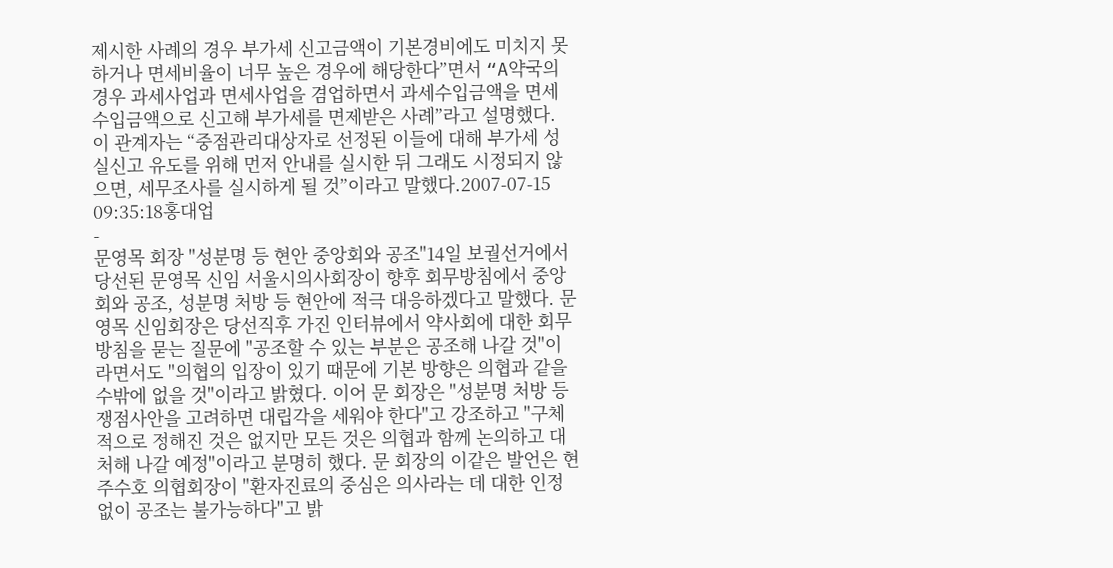제시한 사례의 경우 부가세 신고금액이 기본경비에도 미치지 못하거나 면세비율이 너무 높은 경우에 해당한다”면서 “A약국의 경우 과세사업과 면세사업을 겸업하면서 과세수입금액을 면세 수입금액으로 신고해 부가세를 면제받은 사례”라고 설명했다. 이 관계자는 “중점관리대상자로 선정된 이들에 대해 부가세 성실신고 유도를 위해 먼저 안내를 실시한 뒤 그래도 시정되지 않으면, 세무조사를 실시하게 될 것”이라고 말했다.2007-07-15 09:35:18홍대업
-
문영목 회장 "성분명 등 현안 중앙회와 공조"14일 보궐선거에서 당선된 문영목 신임 서울시의사회장이 향후 회무방침에서 중앙회와 공조, 성분명 처방 등 현안에 적극 대응하겠다고 말했다. 문영목 신임회장은 당선직후 가진 인터뷰에서 약사회에 대한 회무방침을 묻는 질문에 "공조할 수 있는 부분은 공조해 나갈 것"이라면서도 "의협의 입장이 있기 때문에 기본 방향은 의협과 같을 수밖에 없을 것"이라고 밝혔다. 이어 문 회장은 "성분명 처방 등 쟁점사안을 고려하면 대립각을 세워야 한다"고 강조하고 "구체적으로 정해진 것은 없지만 모든 것은 의협과 함께 논의하고 대처해 나갈 예정"이라고 분명히 했다. 문 회장의 이같은 발언은 현 주수호 의협회장이 "환자진료의 중심은 의사라는 데 대한 인정 없이 공조는 불가능하다"고 밝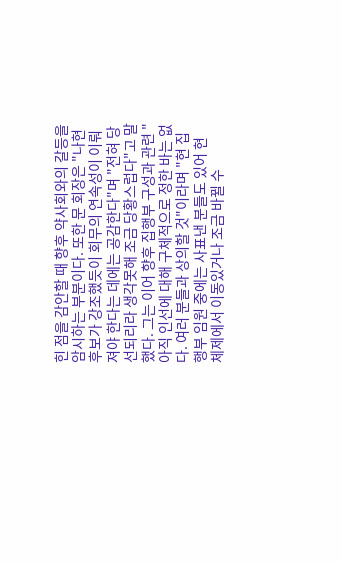힌 점을 감안할 때 향후 약사회와의 갈등을 암시하는 부분이다. 또한 문 회장은 "나현 후보가 강조했듯이 회무의 연속성이 이뤄져야 한다는 데에는 공감한다"며 "전혀 당선되리라 생각못해 조금 당황스럽다"고 말했다. 그는 이어 향후 집행부 구성과 관련 "아직 인선에 대해 구체적으로 정한 바는 없다. 여러 분들과 상의할 것"이라며 "현 집행부 임원 중에는 사표낸 분들도 있어 현 체제에서 이동있거나 조금 바뀔 수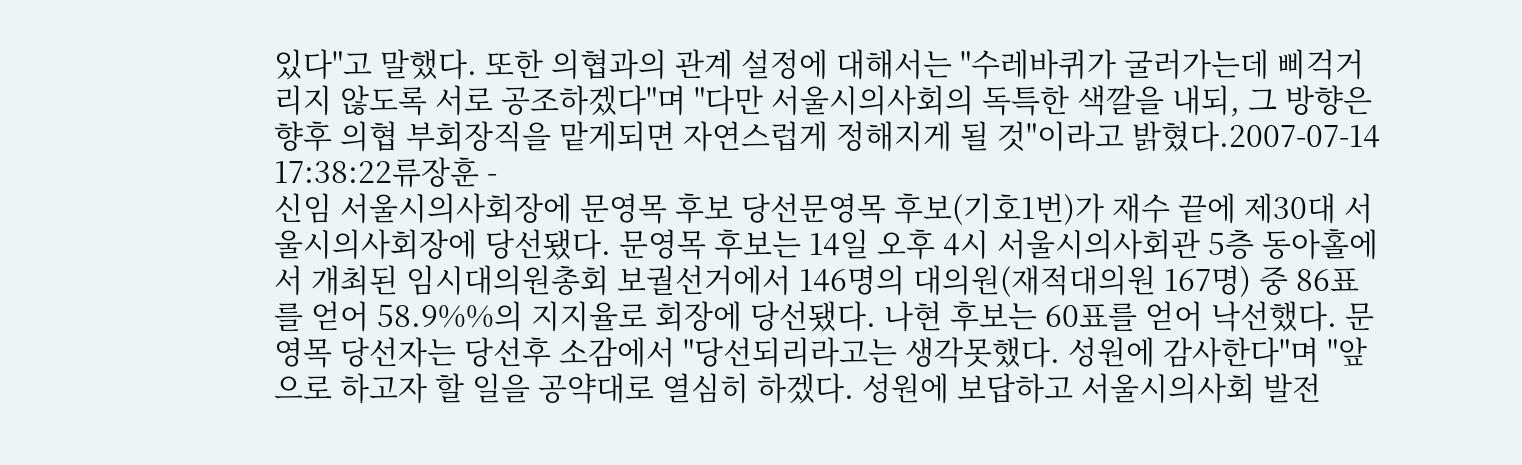있다"고 말했다. 또한 의협과의 관계 설정에 대해서는 "수레바퀴가 굴러가는데 삐걱거리지 않도록 서로 공조하겠다"며 "다만 서울시의사회의 독특한 색깔을 내되, 그 방향은 향후 의협 부회장직을 맡게되면 자연스럽게 정해지게 될 것"이라고 밝혔다.2007-07-14 17:38:22류장훈 -
신임 서울시의사회장에 문영목 후보 당선문영목 후보(기호1번)가 재수 끝에 제30대 서울시의사회장에 당선됐다. 문영목 후보는 14일 오후 4시 서울시의사회관 5층 동아홀에서 개최된 임시대의원총회 보궐선거에서 146명의 대의원(재적대의원 167명) 중 86표를 얻어 58.9%%의 지지율로 회장에 당선됐다. 나현 후보는 60표를 얻어 낙선했다. 문영목 당선자는 당선후 소감에서 "당선되리라고는 생각못했다. 성원에 감사한다"며 "앞으로 하고자 할 일을 공약대로 열심히 하겠다. 성원에 보답하고 서울시의사회 발전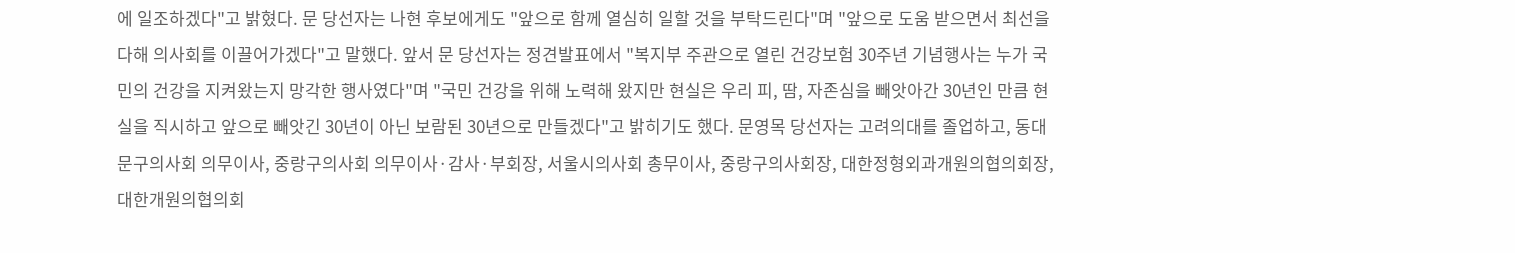에 일조하겠다"고 밝혔다. 문 당선자는 나현 후보에게도 "앞으로 함께 열심히 일할 것을 부탁드린다"며 "앞으로 도움 받으면서 최선을 다해 의사회를 이끌어가겠다"고 말했다. 앞서 문 당선자는 정견발표에서 "복지부 주관으로 열린 건강보험 30주년 기념행사는 누가 국민의 건강을 지켜왔는지 망각한 행사였다"며 "국민 건강을 위해 노력해 왔지만 현실은 우리 피, 땀, 자존심을 빼앗아간 30년인 만큼 현실을 직시하고 앞으로 빼앗긴 30년이 아닌 보람된 30년으로 만들겠다"고 밝히기도 했다. 문영목 당선자는 고려의대를 졸업하고, 동대문구의사회 의무이사, 중랑구의사회 의무이사·감사·부회장, 서울시의사회 총무이사, 중랑구의사회장, 대한정형외과개원의협의회장, 대한개원의협의회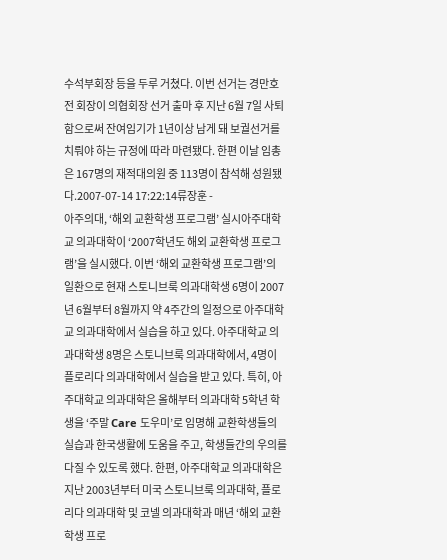수석부회장 등을 두루 거쳤다. 이번 선거는 경만호 전 회장이 의협회장 선거 출마 후 지난 6월 7일 사퇴함으로써 잔여임기가 1년이상 남게 돼 보궐선거를 치뤄야 하는 규정에 따라 마련됐다. 한편 이날 임총은 167명의 재적대의원 중 113명이 참석해 성원됐다.2007-07-14 17:22:14류장훈 -
아주의대, ‘해외 교환학생 프로그램’ 실시아주대학교 의과대학이 ‘2007학년도 해외 교환학생 프로그램’을 실시했다. 이번 ‘해외 교환학생 프로그램’의 일환으로 현재 스토니브룩 의과대학생 6명이 2007년 6월부터 8월까지 약 4주간의 일정으로 아주대학교 의과대학에서 실습을 하고 있다. 아주대학교 의과대학생 8명은 스토니브룩 의과대학에서, 4명이 플로리다 의과대학에서 실습을 받고 있다. 특히, 아주대학교 의과대학은 올해부터 의과대학 5학년 학생을 ‘주말 Care 도우미’로 임명해 교환학생들의 실습과 한국생활에 도움을 주고, 학생들간의 우의를 다질 수 있도록 했다. 한편, 아주대학교 의과대학은 지난 2003년부터 미국 스토니브룩 의과대학, 플로리다 의과대학 및 코넬 의과대학과 매년 ‘해외 교환학생 프로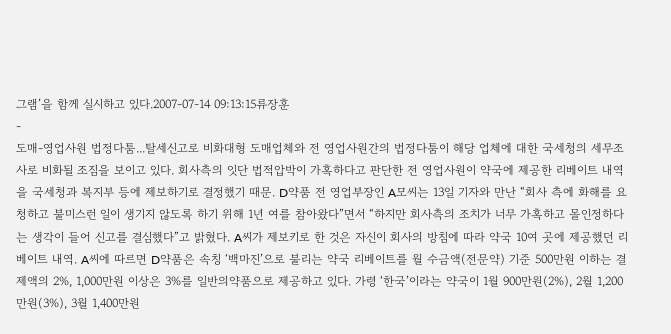그램’을 함께 실시하고 있다.2007-07-14 09:13:15류장훈
-
도매-영업사원 법정다툼...탈세신고로 비화대형 도매업체와 전 영업사원간의 법정다툼이 해당 업체에 대한 국세청의 세무조사로 비화될 조짐을 보이고 있다. 회사측의 잇단 법적압박이 가혹하다고 판단한 전 영업사원이 약국에 제공한 리베이트 내역을 국세청과 복지부 등에 제보하기로 결정했기 때문. D약품 전 영업부장인 A모씨는 13일 기자와 만난 “회사 측에 화해를 요청하고 불미스런 일이 생기지 않도록 하기 위해 1년 여를 참아왔다”면서 “하지만 회사측의 조치가 너무 가혹하고 몰인정하다는 생각이 들어 신고를 결심했다”고 밝혔다. A씨가 제보키로 한 것은 자신이 회사의 방침에 따라 약국 10여 곳에 제공했던 리베이트 내역. A씨에 따르면 D약품은 속칭 ‘백마진’으로 불리는 약국 리베이트를 월 수금액(전문약) 기준 500만원 이하는 결제액의 2%, 1,000만원 이상은 3%를 일반의약품으로 제공하고 있다. 가령 ‘한국’이라는 약국이 1월 900만원(2%), 2월 1,200만원(3%), 3월 1,400만원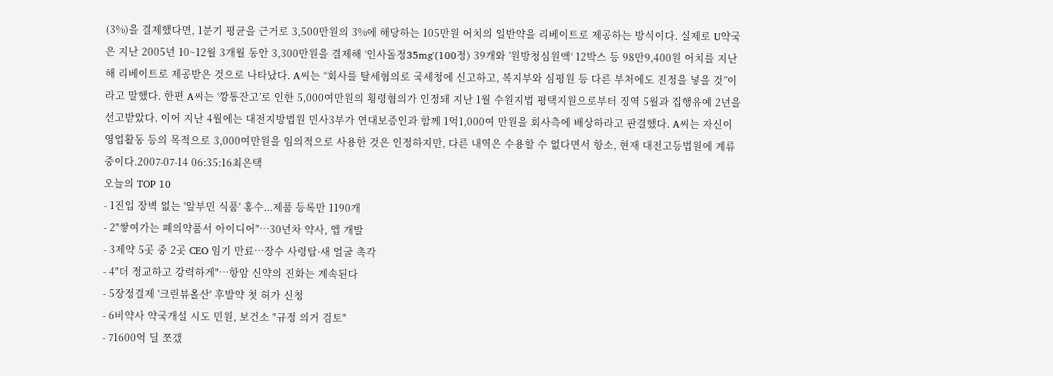(3%)을 결제했다면, 1분기 평균을 근거로 3,500만원의 3%에 해당하는 105만원 어치의 일반약을 리베이트로 제공하는 방식이다. 실제로 U약국은 지난 2005년 10~12월 3개월 동안 3,300만원을 결제해 ‘인사돌정35mg'(100정) 39개와 ’원방청심원액‘ 12박스 등 98만9,400원 어치를 지난해 리베이트로 제공받은 것으로 나타났다. A씨는 “회사를 탈세혐의로 국세청에 신고하고, 복지부와 심평원 등 다른 부처에도 진정을 넣을 것”이라고 말했다. 한편 A씨는 ‘깡통잔고’로 인한 5,000여만원의 횡령혐의가 인정돼 지난 1월 수원지법 평택지원으로부터 징역 5월과 집행유예 2년을 선고받았다. 이어 지난 4월에는 대전지방법원 민사3부가 연대보증인과 함께 1억1,000여 만원을 회사측에 배상하라고 판결했다. A씨는 자신이 영업활동 등의 목적으로 3,000여만원을 임의적으로 사용한 것은 인정하지만, 다른 내역은 수용할 수 없다면서 항소, 현재 대전고등법원에 계류 중이다.2007-07-14 06:35:16최은택
오늘의 TOP 10
- 1진입 장벽 없는 '알부민 식품' 홍수...제품 등록만 1190개
- 2"쌓여가는 폐의약품서 아이디어"…30년차 약사, 앱 개발
- 3제약 5곳 중 2곳 CEO 임기 만료…장수 사령탑·새 얼굴 촉각
- 4"더 정교하고 강력하게"…항암 신약의 진화는 계속된다
- 5장정결제 '크린뷰올산' 후발약 첫 허가 신청
- 6비약사 약국개설 시도 민원, 보건소 "규정 의거 검토"
- 71600억 딜 쪼갰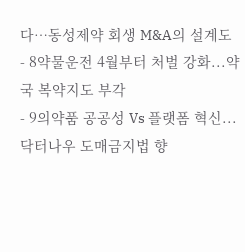다…동성제약 회생 M&A의 설계도
- 8약물운전 4월부터 처벌 강화...약국 복약지도 부각
- 9의약품 공공성 Vs 플랫폼 혁신...닥터나우 도매금지법 향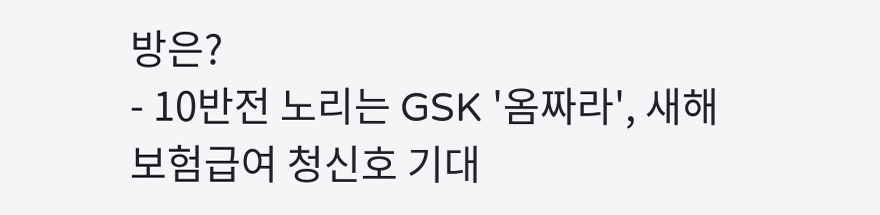방은?
- 10반전 노리는 GSK '옴짜라', 새해 보험급여 청신호 기대